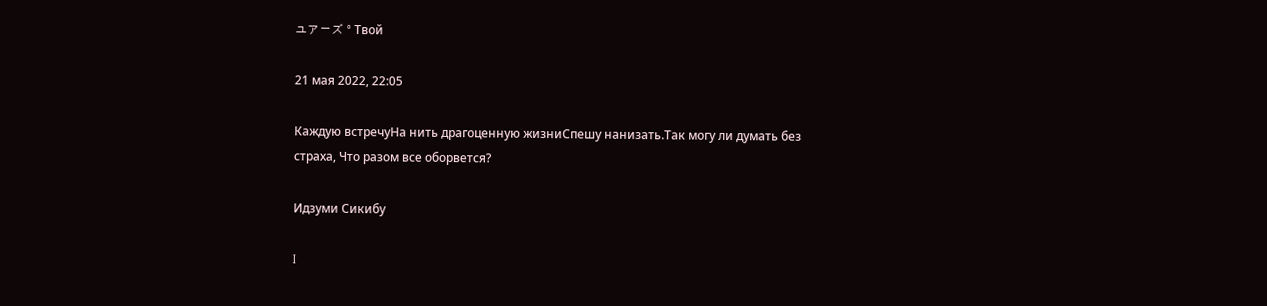ユアーズ ° Твой

21 мая 2022, 22:05

Каждую встречуНа нить драгоценную жизниСпешу нанизать.Так могу ли думать без страха, Что разом все оборвется?

Идзуми Сикибу

I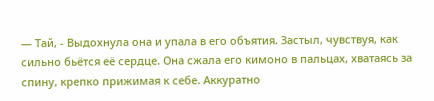— Тай, - Выдохнула она и упала в его объятия. Застыл, чувствуя, как сильно бьётся её сердце. Она сжала его кимоно в пальцах, хватаясь за спину, крепко прижимая к себе. Аккуратно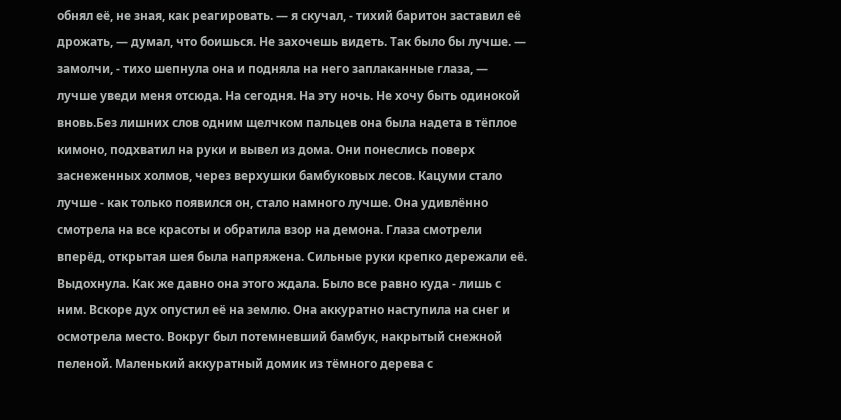обнял её, не зная, как реагировать. — я скучал, - тихий баритон заставил её дрожать, — думал, что боишься. Не захочешь видеть. Так было бы лучше. — замолчи, - тихо шепнула она и подняла на него заплаканные глаза, — лучше уведи меня отсюда. На сегодня. На эту ночь. Не хочу быть одинокой вновь.Без лишних слов одним щелчком пальцев она была надета в тёплое кимоно, подхватил на руки и вывел из дома. Они понеслись поверх заснеженных холмов, через верхушки бамбуковых лесов. Кацуми стало лучше - как только появился он, стало намного лучше. Она удивлённо смотрела на все красоты и обратила взор на демона. Глаза смотрели вперёд, открытая шея была напряжена. Сильные руки крепко дережали её. Выдохнула. Как же давно она этого ждала. Было все равно куда - лишь с ним. Вскоре дух опустил её на землю. Она аккуратно наступила на снег и осмотрела место. Вокруг был потемневший бамбук, накрытый снежной пеленой. Маленький аккуратный домик из тёмного дерева с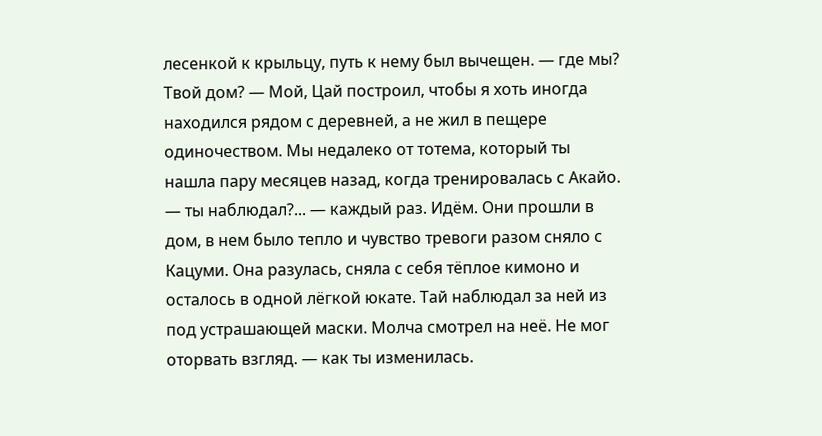лесенкой к крыльцу, путь к нему был вычещен. — где мы? Твой дом? — Мой, Цай построил, чтобы я хоть иногда находился рядом с деревней, а не жил в пещере одиночеством. Мы недалеко от тотема, который ты нашла пару месяцев назад, когда тренировалась с Акайо. — ты наблюдал?... — каждый раз. Идём. Они прошли в дом, в нем было тепло и чувство тревоги разом сняло с Кацуми. Она разулась, сняла с себя тёплое кимоно и осталось в одной лёгкой юкате. Тай наблюдал за ней из под устрашающей маски. Молча смотрел на неё. Не мог оторвать взгляд. — как ты изменилась.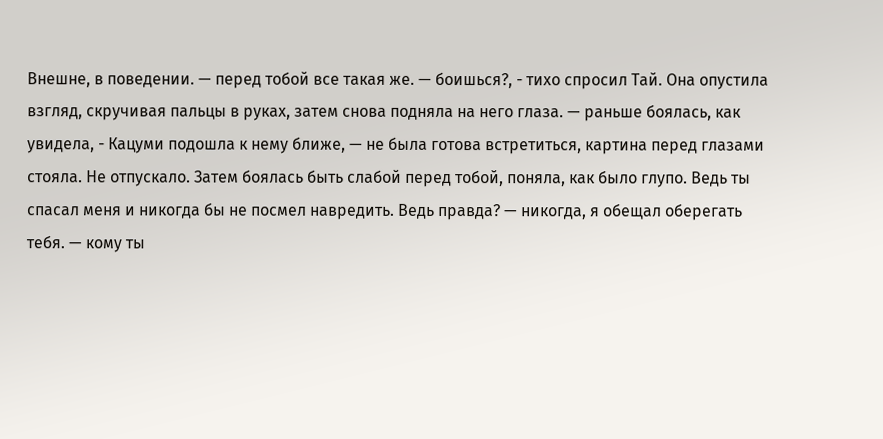Внешне, в поведении. — перед тобой все такая же. — боишься?, - тихо спросил Тай. Она опустила взгляд, скручивая пальцы в руках, затем снова подняла на него глаза. — раньше боялась, как увидела, - Кацуми подошла к нему ближе, — не была готова встретиться, картина перед глазами стояла. Не отпускало. Затем боялась быть слабой перед тобой, поняла, как было глупо. Ведь ты спасал меня и никогда бы не посмел навредить. Ведь правда? — никогда, я обещал оберегать тебя. — кому ты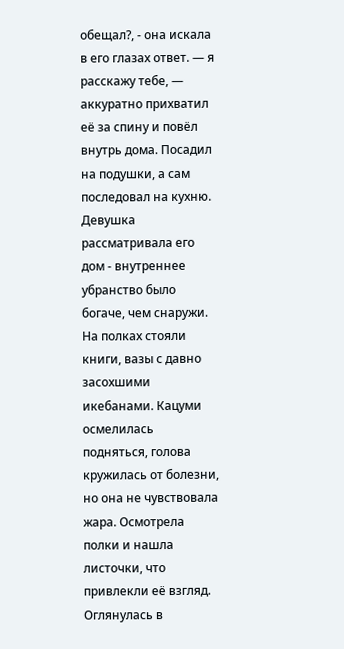обещал?, - она искала в его глазах ответ. — я расскажу тебе, — аккуратно прихватил её за спину и повёл внутрь дома. Посадил на подушки, а сам последовал на кухню. Девушка рассматривала его дом - внутреннее убранство было богаче, чем снаружи. На полках стояли книги, вазы с давно засохшими икебанами. Кацуми осмелилась подняться, голова кружилась от болезни, но она не чувствовала жара. Осмотрела полки и нашла листочки, что привлекли её взгляд. Оглянулась в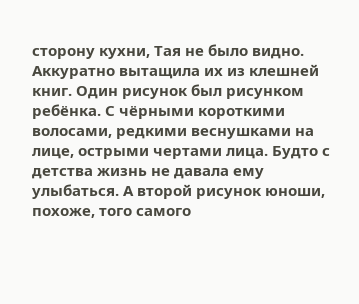сторону кухни, Тая не было видно. Аккуратно вытащила их из клешней книг. Один рисунок был рисунком ребёнка. С чёрными короткими волосами, редкими веснушками на лице, острыми чертами лица. Будто с детства жизнь не давала ему улыбаться. А второй рисунок юноши, похоже, того самого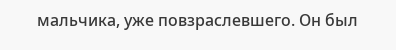мальчика, уже повзраслевшего. Он был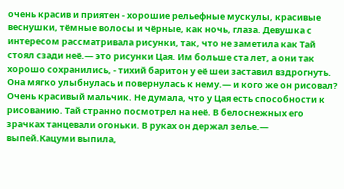очень красив и приятен - хорошие рельефные мускулы, красивые веснушки, тёмные волосы и чёрные, как ночь, глаза. Девушка с интересом рассматривала рисунки, так, что не заметила как Тай стоял сзади неё.— это рисунки Цая. Им больше ста лет, а они так хорошо сохранились, - тихий баритон у её шеи заставил вздрогнуть. Она мягко улыбнулась и повернулась к нему.— и кого же он рисовал? Очень красивый мальчик. Не думала, что у Цая есть способности к рисованию. Тай странно посмотрел на неё. В белоснежных его зрачках танцевали огоньки. В руках он держал зелье.— выпей.Кацуми выпила,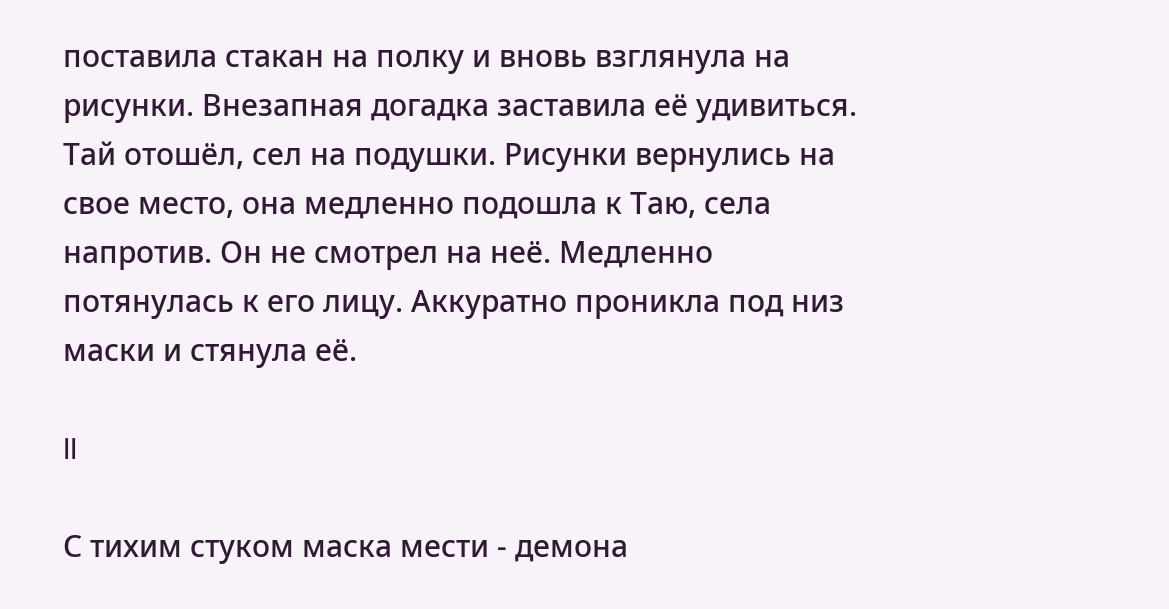поставила стакан на полку и вновь взглянула на рисунки. Внезапная догадка заставила её удивиться. Тай отошёл, сел на подушки. Рисунки вернулись на свое место, она медленно подошла к Таю, села напротив. Он не смотрел на неё. Медленно потянулась к его лицу. Аккуратно проникла под низ маски и стянула её.

II

С тихим стуком маска мести - демона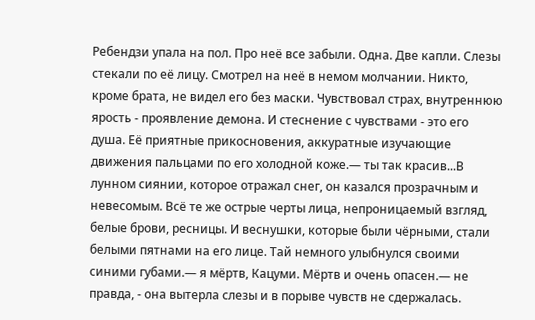Ребендзи упала на пол. Про неё все забыли. Одна. Две капли. Слезы стекали по её лицу. Смотрел на неё в немом молчании. Никто, кроме брата, не видел его без маски. Чувствовал страх, внутреннюю ярость - проявление демона. И стеснение с чувствами - это его душа. Её приятные прикосновения, аккуратные изучающие движения пальцами по его холодной коже.— ты так красив...В лунном сиянии, которое отражал снег, он казался прозрачным и невесомым. Всё те же острые черты лица, непроницаемый взгляд, белые брови, ресницы. И веснушки, которые были чёрными, стали белыми пятнами на его лице. Тай немного улыбнулся своими синими губами.— я мёртв, Кацуми. Мёртв и очень опасен.— не правда, - она вытерла слезы и в порыве чувств не сдержалась.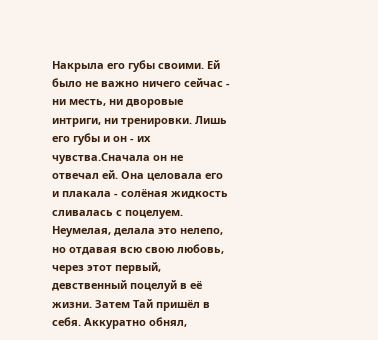Накрыла его губы своими. Ей было не важно ничего сейчас - ни месть, ни дворовые интриги, ни тренировки. Лишь его губы и он - их чувства.Сначала он не отвечал ей. Она целовала его и плакала - солёная жидкость сливалась с поцелуем. Неумелая, делала это нелепо, но отдавая всю свою любовь, через этот первый, девственный поцелуй в её жизни. Затем Тай пришёл в себя. Аккуратно обнял,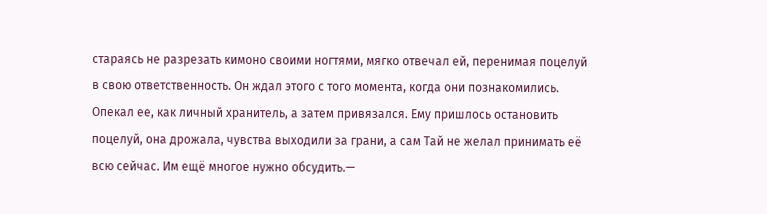стараясь не разрезать кимоно своими ногтями, мягко отвечал ей, перенимая поцелуй в свою ответственность. Он ждал этого с того момента, когда они познакомились. Опекал ее, как личный хранитель, а затем привязался. Ему пришлось остановить поцелуй, она дрожала, чувства выходили за грани, а сам Тай не желал принимать её всю сейчас. Им ещё многое нужно обсудить.—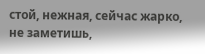стой, нежная, сейчас жарко, не заметишь,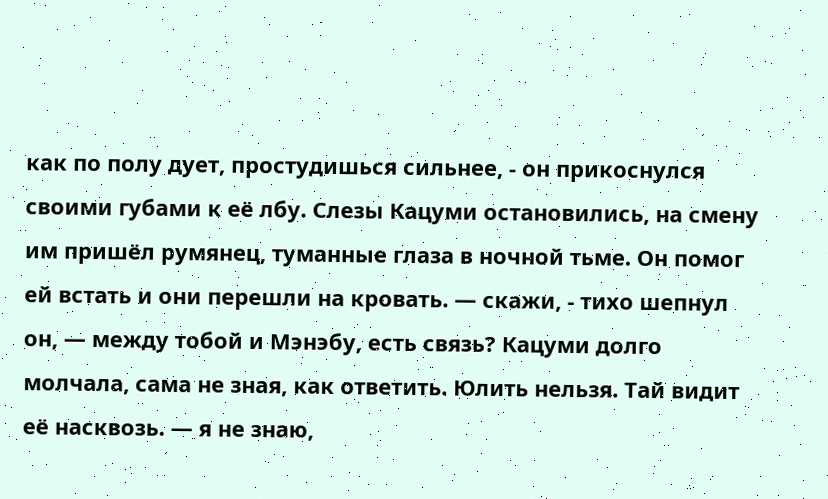как по полу дует, простудишься сильнее, - он прикоснулся своими губами к её лбу. Слезы Кацуми остановились, на смену им пришёл румянец, туманные глаза в ночной тьме. Он помог ей встать и они перешли на кровать. — скажи, - тихо шепнул он, — между тобой и Мэнэбу, есть связь? Кацуми долго молчала, сама не зная, как ответить. Юлить нельзя. Тай видит её насквозь. — я не знаю,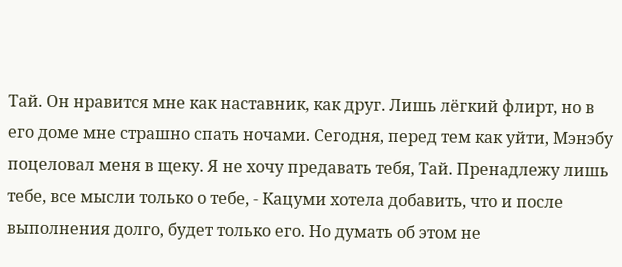Тай. Он нравится мне как наставник, как друг. Лишь лёгкий флирт, но в его доме мне страшно спать ночами. Сегодня, перед тем как уйти, Мэнэбу поцеловал меня в щеку. Я не хочу предавать тебя, Тай. Пренадлежу лишь тебе, все мысли только о тебе, - Кацуми хотела добавить, что и после выполнения долго, будет только его. Но думать об этом не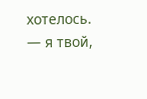хотелось. — я твой,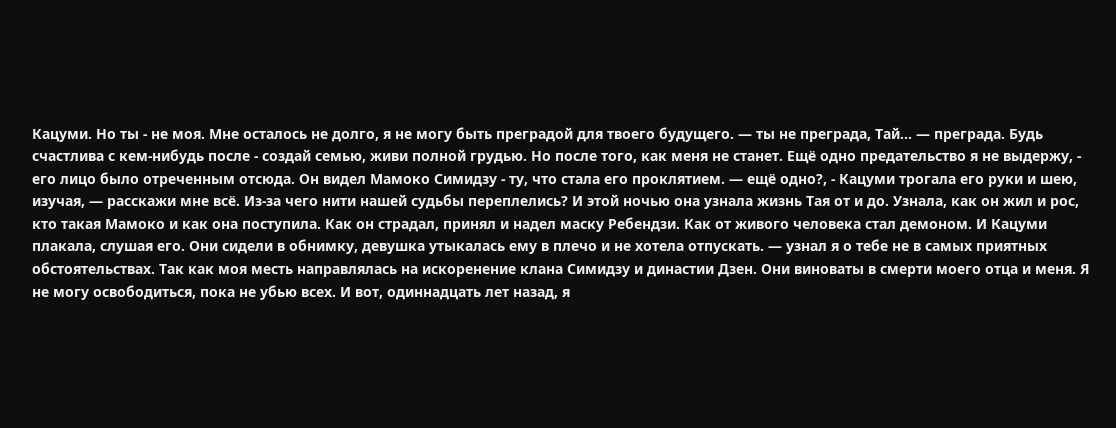Кацуми. Но ты - не моя. Мне осталось не долго, я не могу быть преградой для твоего будущего. — ты не преграда, Тай... — преграда. Будь счастлива с кем-нибудь после - создай семью, живи полной грудью. Но после того, как меня не станет. Ещё одно предательство я не выдержу, - его лицо было отреченным отсюда. Он видел Мамоко Симидзу - ту, что стала его проклятием. — ещё одно?, - Кацуми трогала его руки и шею, изучая, — расскажи мне всё. Из-за чего нити нашей судьбы переплелись? И этой ночью она узнала жизнь Тая от и до. Узнала, как он жил и рос, кто такая Мамоко и как она поступила. Как он страдал, принял и надел маску Ребендзи. Как от живого человека стал демоном. И Кацуми плакала, слушая его. Они сидели в обнимку, девушка утыкалась ему в плечо и не хотела отпускать. — узнал я о тебе не в самых приятных обстоятельствах. Так как моя месть направлялась на искоренение клана Симидзу и династии Дзен. Они виноваты в смерти моего отца и меня. Я не могу освободиться, пока не убью всех. И вот, одиннадцать лет назад, я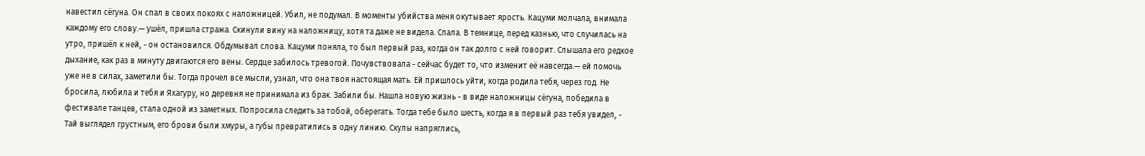навестил сёгуна. Он спал в своих покоях с наложницей. Убил, не подумал. В моменты убийства меня окутывает ярость. Кацуми молчала, внимала каждому его слову.— ушёл, пришла стража. Скинули вину на наложницу, хотя та даже не видела. Спала. В темнице, перед казнью, что случилась на утро, пришёл к ней, - он остановился. Обдумывал слова. Кацуми поняла, то был первый раз, когда он так долго с ней говорит. Слышала его редкое дыхание, как раз в минуту двигаются его вены. Сердце забилось тревогой. Почувствовала - сейчас будет то, что изменит её навсегда.— ей помочь уже не в силах, заметили бы. Тогда прочел все мысли, узнал, что она твоя настоящая мать. Ей пришлось уйти, когда родила тебя, через год. Не бросила, любила и тебя и Яхагуру, но деревня не принимала из брак. Забили бы. Нашла новую жизнь - в виде наложницы сёгуна, победила в фестивале танцев, стала одной из заметных. Попросила следить за тобой, оберегать. Тогда тебе было шесть, когда я в первый раз тебя увидел, - Тай выглядел грустным, его брови были хмуры, а губы превратились в одну линию. Скулы напряглись,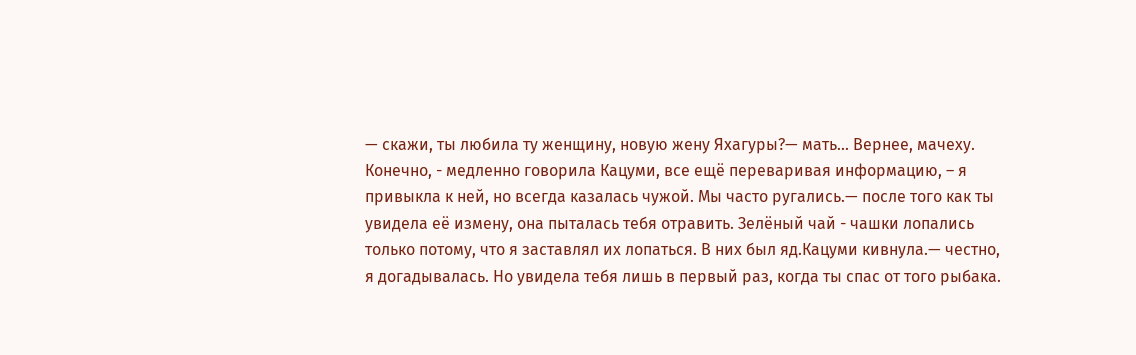— скажи, ты любила ту женщину, новую жену Яхагуры?— мать... Вернее, мачеху. Конечно, - медленно говорила Кацуми, все ещё переваривая информацию, – я привыкла к ней, но всегда казалась чужой. Мы часто ругались.— после того как ты увидела её измену, она пыталась тебя отравить. Зелёный чай - чашки лопались только потому, что я заставлял их лопаться. В них был яд.Кацуми кивнула.— честно, я догадывалась. Но увидела тебя лишь в первый раз, когда ты спас от того рыбака.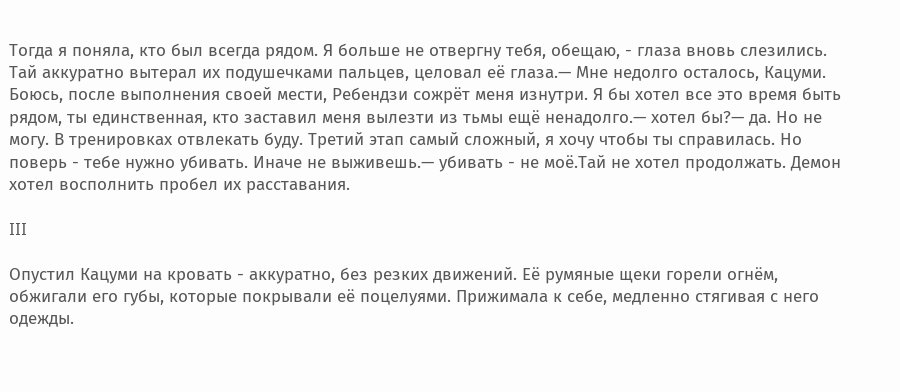Тогда я поняла, кто был всегда рядом. Я больше не отвергну тебя, обещаю, - глаза вновь слезились. Тай аккуратно вытерал их подушечками пальцев, целовал её глаза.— Мне недолго осталось, Кацуми. Боюсь, после выполнения своей мести, Ребендзи сожрёт меня изнутри. Я бы хотел все это время быть рядом, ты единственная, кто заставил меня вылезти из тьмы ещё ненадолго.— хотел бы?— да. Но не могу. В тренировках отвлекать буду. Третий этап самый сложный, я хочу чтобы ты справилась. Но поверь - тебе нужно убивать. Иначе не выживешь.— убивать - не моё.Тай не хотел продолжать. Демон хотел восполнить пробел их расставания.

III

Опустил Кацуми на кровать - аккуратно, без резких движений. Её румяные щеки горели огнём, обжигали его губы, которые покрывали её поцелуями. Прижимала к себе, медленно стягивая с него одежды.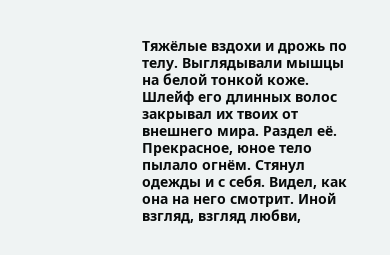Тяжёлые вздохи и дрожь по телу. Выглядывали мышцы на белой тонкой коже. Шлейф его длинных волос закрывал их твоих от внешнего мира. Раздел её. Прекрасное, юное тело пылало огнём. Стянул одежды и с себя. Видел, как она на него смотрит. Иной взгляд, взгляд любви,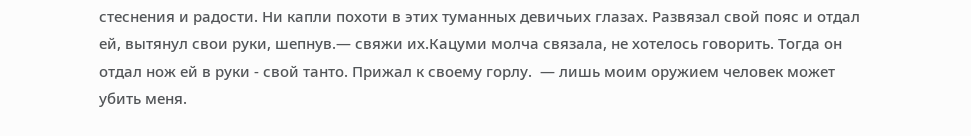стеснения и радости. Ни капли похоти в этих туманных девичьих глазах. Развязал свой пояс и отдал ей, вытянул свои руки, шепнув.— свяжи их.Кацуми молча связала, не хотелось говорить. Тогда он отдал нож ей в руки - свой танто. Прижал к своему горлу.  — лишь моим оружием человек может убить меня.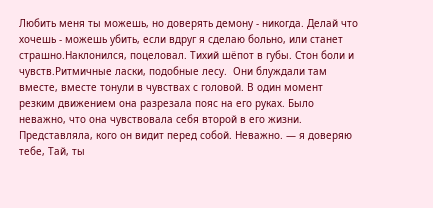Любить меня ты можешь, но доверять демону - никогда. Делай что хочешь - можешь убить, если вдруг я сделаю больно, или станет страшно.Наклонился, поцеловал. Тихий шёпот в губы. Стон боли и чувств.Ритмичные ласки, подобные лесу.  Они блуждали там вместе, вместе тонули в чувствах с головой. В один момент резким движением она разрезала пояс на его руках. Было неважно, что она чувствовала себя второй в его жизни. Представляла, кого он видит перед собой. Неважно. — я доверяю тебе, Тай, ты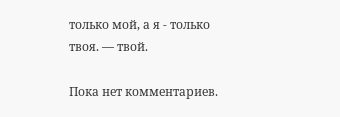только мой, а я - только твоя. — твой.

Пока нет комментариев.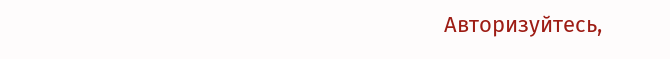Авторизуйтесь,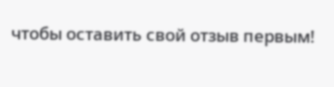чтобы оставить свой отзыв первым!